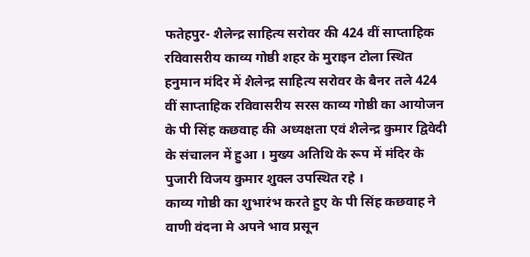फतेहपुर- शैलेन्द्र साहित्य सरोवर की 424 वीं साप्ताहिक रविवासरीय काव्य गोष्ठी शहर के मुराइन टोला स्थित हनुमान मंदिर में शैलेन्द्र साहित्य सरोवर के बैनर तले 424 वीं साप्ताहिक रविवासरीय सरस काव्य गोष्ठी का आयोजन के पी सिंह कछवाह की अध्यक्षता एवं शैलेन्द्र कुमार द्विवेदी के संचालन में हुआ । मुख्य अतिथि के रूप में मंदिर के पुजारी विजय कुमार शुक्ल उपस्थित रहे ।
काव्य गोष्ठी का शुभारंभ करते हुए के पी सिंह कछवाह ने वाणी वंदना मे अपने भाव प्रसून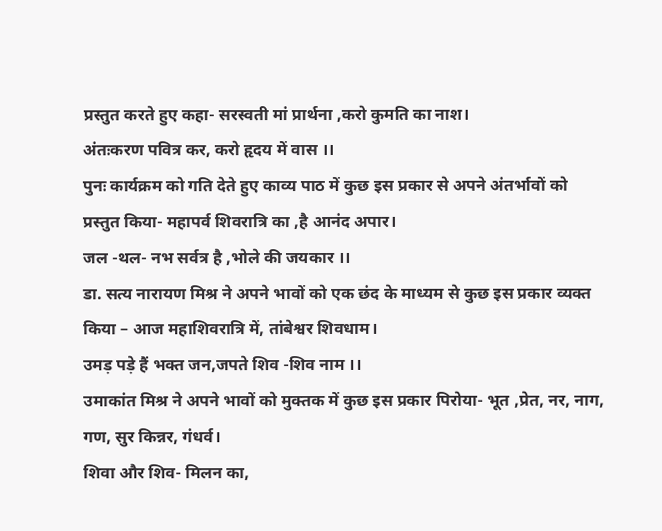प्रस्तुत करते हुए कहा- सरस्वती मां प्रार्थना ,करो कुमति का नाश।
अंतःकरण पवित्र कर, करो हृदय में वास ।।
पुनः कार्यक्रम को गति देते हुए काव्य पाठ में कुछ इस प्रकार से अपने अंतर्भावों को प्रस्तुत किया- महापर्व शिवरात्रि का ,है आनंद अपार।
जल -थल- नभ सर्वत्र है ,भोले की जयकार ।।
डा. सत्य नारायण मिश्र ने अपने भावों को एक छंद के माध्यम से कुछ इस प्रकार व्यक्त किया – आज महाशिवरात्रि में, तांबेश्वर शिवधाम।
उमड़ पड़े हैं भक्त जन,जपते शिव -शिव नाम ।।
उमाकांत मिश्र ने अपने भावों को मुक्तक में कुछ इस प्रकार पिरोया- भूत ,प्रेत, नर, नाग, गण, सुर किन्नर, गंधर्व।
शिवा और शिव- मिलन का,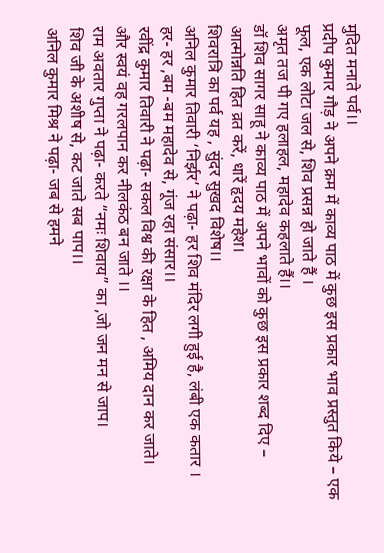मुदित मनाते पर्व।।
प्रदीप कुमार गौड़ ने अपने क्रम में काव्य पाठ में कुछ इस प्रकार भाव प्रस्तुत किये – एक फूल, एक लोटा जल से, शिव प्रसन्न हो जाते हैं ।
अमृत तज पी गए हलाहल, महादेव कहलाते हैं।।
डॉ शिव सागर साहू ने काव्य पाठ में अपने भावों को कुछ इस प्रकार शब्द दिए – आत्मोन्नति हित व्रत करें, धारें हृदय महेश।
शिवरात्रि का पर्व यह , सुंदर सुखद विशेष।।
अनिल कुमार तिवारी ‘निर्झर’ ने पढ़ा- हर शिव मंदिर लगी हुई है, लंबी एक कतार ।
हर- हर ,बम -बम महादेव से, गूंज रहा संसार।।
रवींद्र कुमार तिवारी ने पढ़ा- सकल विश्व की रक्षा के हित , अमिय दान कर जाते।
और स्वयं वह गरलपान कर नीलकंठ बन जाते ।।
राम अवतार गुप्ता ने पढ़ा- करते “नमः शिवाय” का ,जो जन मन से जाप।
शिव जी के अशीष से, कट जाते सब पाप।।
अनिल कुमार मिश्र ने पढ़ा- जब से हमने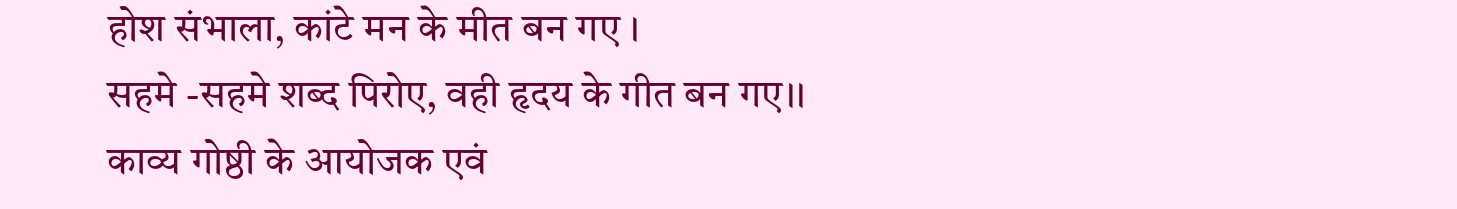होश संभाला, कांटे मन के मीत बन गए ।
सहमे -सहमे शब्द पिरोए, वही हृदय के गीत बन गए।।
काव्य गोष्ठी के आयोजक एवं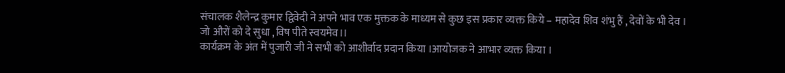संचालक शैलेन्द्र कुमार द्विवेदी ने अपने भाव एक मुक्तक के माध्यम से कुछ इस प्रकार व्यक्त किये – महादेव शिव शंभु हैं , देवों के भी देव ।
जो औरों को दे सुधा ,विष पीते स्वयमेव।।
कार्यक्रम के अंत में पुजारी जी ने सभी को आशीर्वाद प्रदान किया ।आयोजक ने आभार व्यक्त किया ।